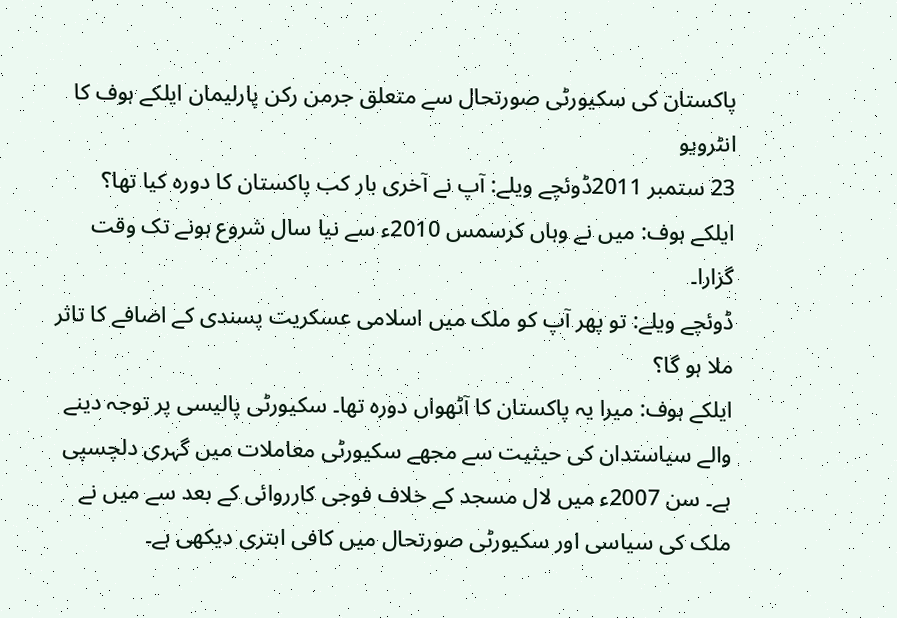پاکستان کی سکیورٹی صورتحال سے متعلق جرمن رکن پارلیمان ایلکے ہوف کا انٹرویو
23 ستمبر 2011ڈوئچے ویلے: آپ نے آخری بار کب پاکستان کا دورہ کیا تھا؟
ایلکے ہوف: میں نے وہاں کرسمس 2010ء سے نیا سال شروع ہونے تک وقت گزارا۔
ڈوئچے ویلے: تو پھر آپ کو ملک میں اسلامی عسکریت پسندی کے اضافے کا تاثر ملا ہو گا؟
ایلکے ہوف: میرا یہ پاکستان کا آٹھواں دورہ تھا۔ سکیورٹی پالیسی پر توجہ دینے والے سیاستدان کی حیثیت سے مجھے سکیورٹی معاملات میں گہری دلچسپی ہے۔ سن 2007ء میں لال مسجد کے خلاف فوجی کارروائی کے بعد سے میں نے ملک کی سیاسی اور سکیورٹی صورتحال میں کافی ابتری دیکھی ہے۔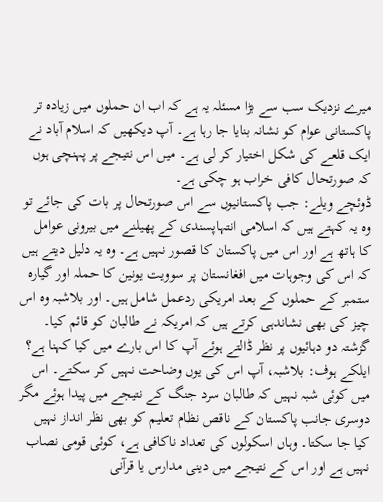میرے نزدیک سب سے بڑا مسئلہ یہ ہے کہ اب ان حملوں میں زیادہ تر پاکستانی عوام کو نشانہ بنایا جا رہا ہے۔ آپ دیکھیں کہ اسلام آباد نے ایک قلعے کی شکل اختیار کر لی ہے۔ میں اس نتیجے پر پہنچی ہوں کہ صورتحال کافی خراب ہو چکی ہے۔
ڈوئچے ویلے: جب پاکستانیوں سے اس صورتحال پر بات کی جائے تو وہ یہ کہتے ہیں کہ اسلامی انتہاپسندی کے پھیلنے میں بیرونی عوامل کا ہاتھ ہے اور اس میں پاکستان کا قصور نہیں ہے۔ وہ یہ دلیل دیتے ہیں کہ اس کی وجوہات میں افغانستان پر سوویت یونین کا حملہ اور گیارہ ستمبر کے حملوں کے بعد امریکی ردعمل شامل ہیں۔ اور بلاشبہ وہ اس چیز کی بھی نشاندہی کرتے ہیں کہ امریکہ نے طالبان کو قائم کیا۔ گزشتہ دو دہائیوں پر نظر ڈالتے ہوئے آپ کا اس بارے میں کیا کہنا ہے؟
ایلکے ہوف: بلاشبہ، آپ اس کی یوں وضاحت نہیں کر سکتے۔ اس میں کوئی شبہ نہیں کہ طالبان سرد جنگ کے نتیجے میں پیدا ہوئے مگر دوسری جانب پاکستان کے ناقص نظام تعلیم کو بھی نظر انداز نہیں کیا جا سکتا۔ وہاں اسکولوں کی تعداد ناکافی ہے، کوئی قومی نصاب نہیں ہے اور اس کے نتیجے میں دینی مدارس یا قرآنی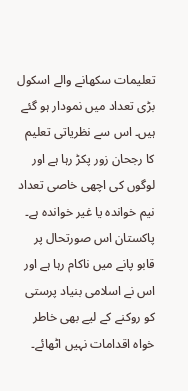تعلیمات سکھانے والے اسکول بڑی تعداد میں نمودار ہو گئے ہیں۔ اس سے نظریاتی تعلیم کا رجحان زور پکڑ رہا ہے اور لوگوں کی اچھی خاصی تعداد نیم خواندہ یا غیر خواندہ ہے۔ پاکستان اس صورتحال پر قابو پانے میں ناکام رہا ہے اور اس نے اسلامی بنیاد پرستی کو روکنے کے لیے بھی خاطر خواہ اقدامات نہیں اٹھائے۔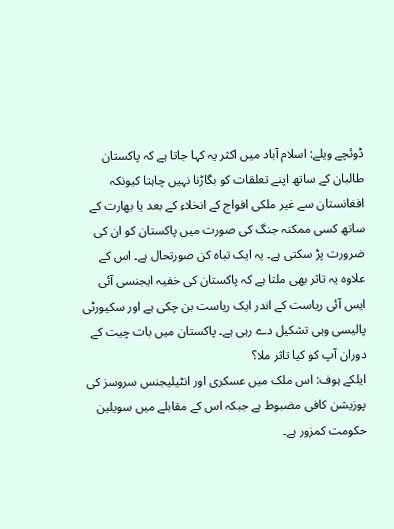ڈوئچے ویلے: اسلام آباد میں اکثر یہ کہا جاتا ہے کہ پاکستان طالبان کے ساتھ اپنے تعلقات کو بگاڑنا نہیں چاہتا کیونکہ افغانستان سے غیر ملکی افواج کے انخلاء کے بعد یا بھارت کے ساتھ کسی ممکنہ جنگ کی صورت میں پاکستان کو ان کی ضرورت پڑ سکتی ہے۔ یہ ایک تباہ کن صورتحال ہے۔ اس کے علاوہ یہ تاثر بھی ملتا ہے کہ پاکستان کی خفیہ ایجنسی آئی ایس آئی ریاست کے اندر ایک ریاست بن چکی ہے اور سکیورٹی پالیسی وہی تشکیل دے رہی ہے۔ پاکستان میں بات چیت کے دوران آپ کو کیا تاثر ملا؟
ایلکے ہوف: اس ملک میں عسکری اور انٹیلیجنس سروسز کی پوزیشن کافی مضبوط ہے جبکہ اس کے مقابلے میں سویلین حکومت کمزور ہے۔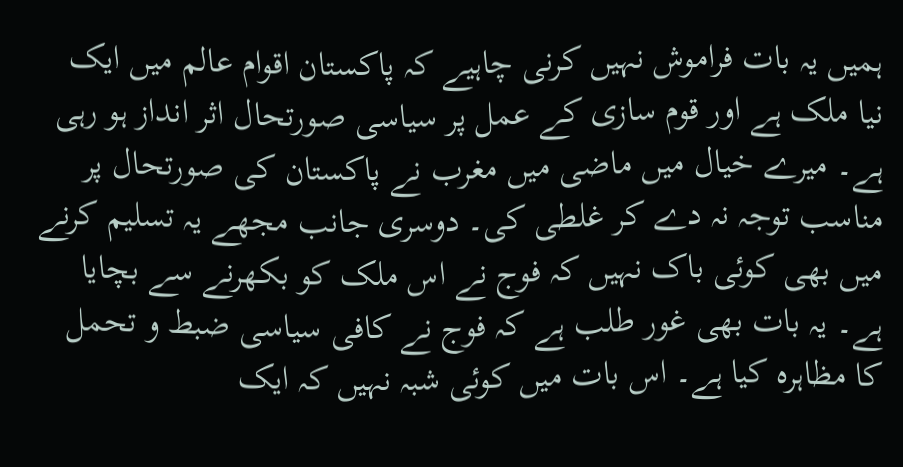ہمیں یہ بات فراموش نہیں کرنی چاہیے کہ پاکستان اقوام عالم میں ایک نیا ملک ہے اور قوم سازی کے عمل پر سیاسی صورتحال اثر انداز ہو رہی ہے۔ میرے خیال میں ماضی میں مغرب نے پاکستان کی صورتحال پر مناسب توجہ نہ دے کر غلطی کی۔ دوسری جانب مجھے یہ تسلیم کرنے میں بھی کوئی باک نہیں کہ فوج نے اس ملک کو بکھرنے سے بچایا ہے۔ یہ بات بھی غور طلب ہے کہ فوج نے کافی سیاسی ضبط و تحمل کا مظاہرہ کیا ہے۔ اس بات میں کوئی شبہ نہیں کہ ایک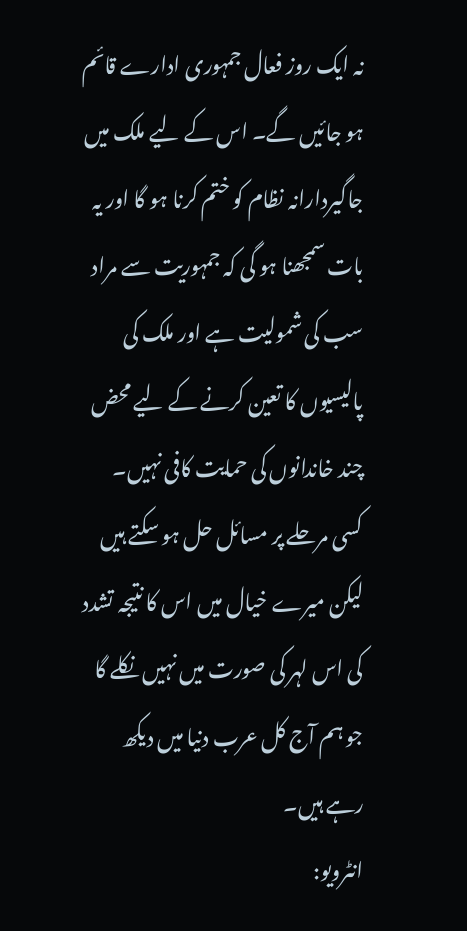نہ ایک روز فعال جمہوری ادارے قائم ہو جائیں گے۔ اس کے لیے ملک میں جاگیردارانہ نظام کو ختم کرنا ہو گا اور یہ بات سمجھنا ہو گی کہ جمہوریت سے مراد سب کی شمولیت ہے اور ملک کی پالیسیوں کا تعین کرنے کے لیے محض چند خاندانوں کی حمایت کافی نہیں۔ کسی مرحلے پر مسائل حل ہو سکتے ہیں لیکن میرے خیال میں اس کا نتیجہ تشدد کی اس لہر کی صورت میں نہیں نکلے گا جو ہم آج کل عرب دنیا میں دیکھ رہے ہیں۔
انٹرویو: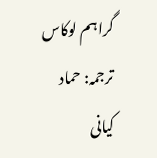گراہم لوکاس
ترجمہ: حماد کیانی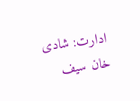ادارت: شادی خان سیف